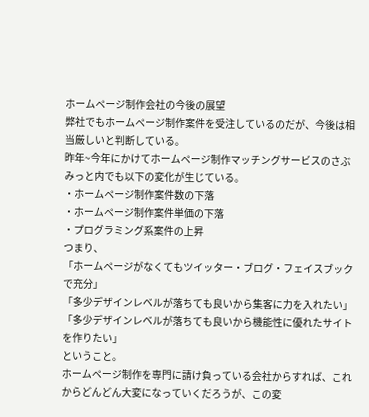ホームページ制作会社の今後の展望
弊社でもホームページ制作案件を受注しているのだが、今後は相当厳しいと判断している。
昨年~今年にかけてホームページ制作マッチングサービスのさぶみっと内でも以下の変化が生じている。
・ホームページ制作案件数の下落
・ホームページ制作案件単価の下落
・プログラミング系案件の上昇
つまり、
「ホームページがなくてもツイッター・ブログ・フェイスブックで充分」
「多少デザインレベルが落ちても良いから集客に力を入れたい」
「多少デザインレベルが落ちても良いから機能性に優れたサイトを作りたい」
ということ。
ホームページ制作を専門に請け負っている会社からすれば、これからどんどん大変になっていくだろうが、この変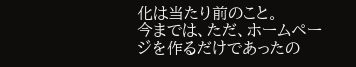化は当たり前のこと。
今までは、ただ、ホームページを作るだけであったの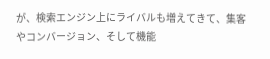が、検索エンジン上にライバルも増えてきて、集客やコンバージョン、そして機能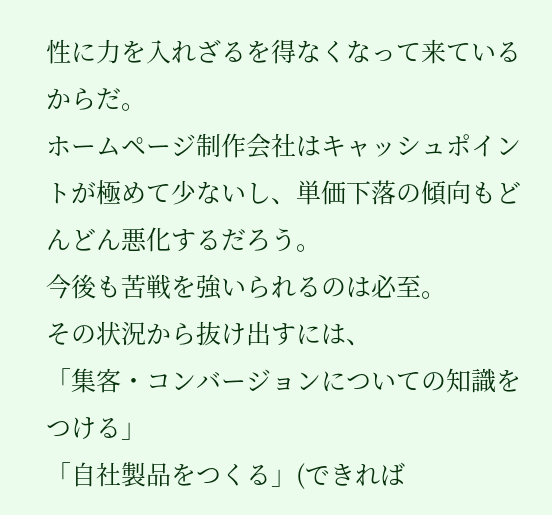性に力を入れざるを得なくなって来ているからだ。
ホームページ制作会社はキャッシュポイントが極めて少ないし、単価下落の傾向もどんどん悪化するだろう。
今後も苦戦を強いられるのは必至。
その状況から抜け出すには、
「集客・コンバージョンについての知識をつける」
「自社製品をつくる」(できれば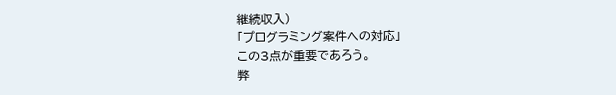継続収入)
「プログラミング案件への対応」
この3点が重要であろう。
弊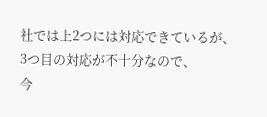社では上2つには対応できているが、3つ目の対応が不十分なので、
今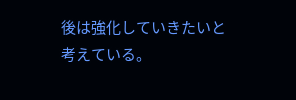後は強化していきたいと考えている。